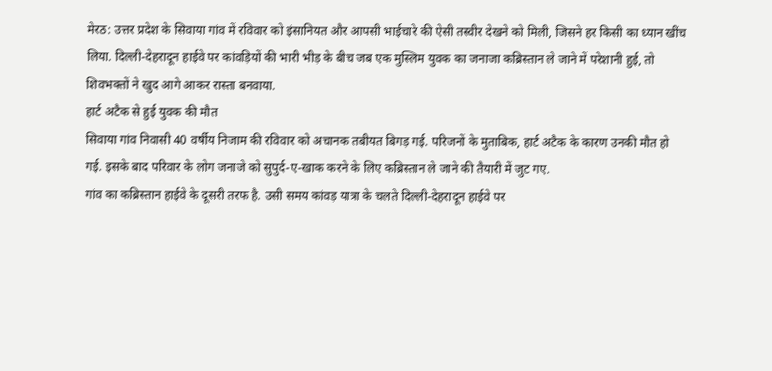मेरठ: उत्तर प्रदेश के सिवाया गांव में रविवार को इंसानियत और आपसी भाईचारे की ऐसी तस्वीर देखने को मिली, जिसने हर किसी का ध्यान खींच लिया. दिल्ली-देहरादून हाईवे पर कांवड़ियों की भारी भीड़ के बीच जब एक मुस्लिम युवक का जनाजा कब्रिस्तान ले जाने में परेशानी हुई, तो शिवभक्तों ने खुद आगे आकर रास्ता बनवाया.
हार्ट अटैक से हुई युवक की मौत
सिवाया गांव निवासी 40 वर्षीय निजाम की रविवार को अचानक तबीयत बिगड़ गई. परिजनों के मुताबिक, हार्ट अटैक के कारण उनकी मौत हो गई. इसके बाद परिवार के लोग जनाजे को सुपुर्द-ए-खाक करने के लिए कब्रिस्तान ले जाने की तैयारी में जुट गए.
गांव का कब्रिस्तान हाईवे के दूसरी तरफ है. उसी समय कांवड़ यात्रा के चलते दिल्ली-देहरादून हाईवे पर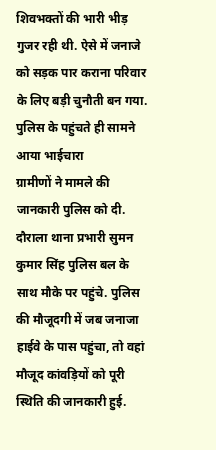शिवभक्तों की भारी भीड़ गुजर रही थी. ऐसे में जनाजे को सड़क पार कराना परिवार के लिए बड़ी चुनौती बन गया.
पुलिस के पहुंचते ही सामने आया भाईचारा
ग्रामीणों ने मामले की जानकारी पुलिस को दी. दौराला थाना प्रभारी सुमन कुमार सिंह पुलिस बल के साथ मौके पर पहुंचे. पुलिस की मौजूदगी में जब जनाजा हाईवे के पास पहुंचा, तो वहां मौजूद कांवड़ियों को पूरी स्थिति की जानकारी हुई.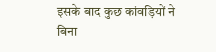इसके बाद कुछ कांवड़ियों ने बिना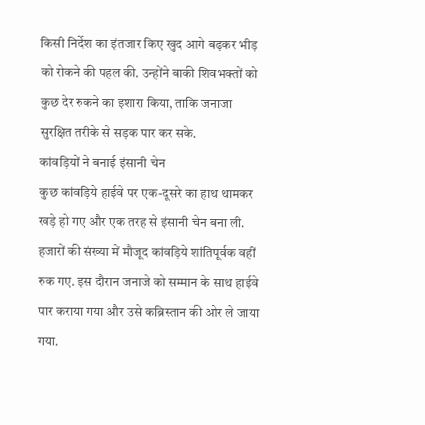किसी निर्देश का इंतजार किए खुद आगे बढ़कर भीड़ को रोकने की पहल की. उन्होंने बाकी शिवभक्तों को कुछ देर रुकने का इशारा किया, ताकि जनाजा सुरक्षित तरीके से सड़क पार कर सके.
कांवड़ियों ने बनाई इंसानी चेन
कुछ कांवड़िये हाईवे पर एक-दूसरे का हाथ थामकर खड़े हो गए और एक तरह से इंसानी चेन बना ली. हजारों की संख्या में मौजूद कांवड़िये शांतिपूर्वक वहीं रुक गए. इस दौरान जनाजे को सम्मान के साथ हाईवे पार कराया गया और उसे कब्रिस्तान की ओर ले जाया गया.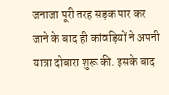जनाजा पूरी तरह सड़क पार कर जाने के बाद ही कांवड़ियों ने अपनी यात्रा दोबारा शुरू की. इसके बाद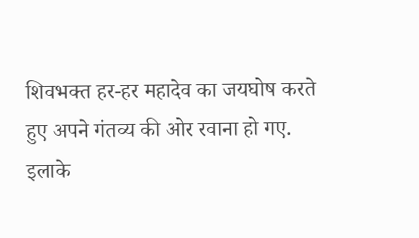शिवभक्त हर-हर महादेव का जयघोष करते हुए अपने गंतव्य की ओर रवाना हो गए.
इलाके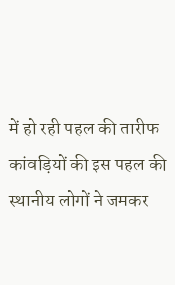में हो रही पहल की तारीफ
कांवड़ियों की इस पहल की स्थानीय लोगों ने जमकर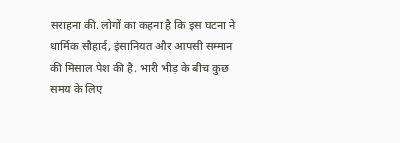सराहना की. लोगों का कहना है कि इस घटना ने धार्मिक सौहार्द, इंसानियत और आपसी सम्मान की मिसाल पेश की है. भारी भीड़ के बीच कुछ समय के लिए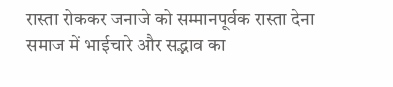रास्ता रोककर जनाजे को सम्मानपूर्वक रास्ता देना समाज में भाईचारे और सद्भाव का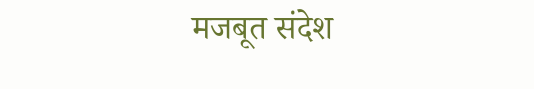मजबूत संदेश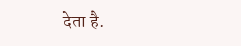देता है.